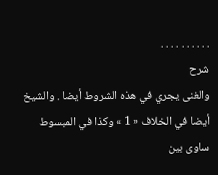. . . . . . . . . .
شرح
والغنى يجري في هذه الشروط أيضا . والشيخ أيضا في الخلاف « 1 » وكذا في المبسوط ساوى بين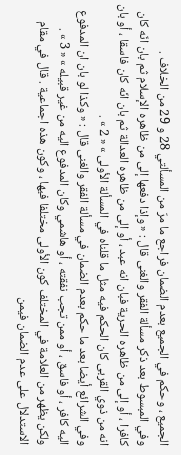الجميع ، وحكم في الجميع بعدم الضمان فراجع ما مرّ من المسألتي 28 و 29 من الخلاف .
وفي المبسوط بعد ذكر مسألة الفقر والغنى قال : « وإذا دفعها إلى من ظاهره الإسلام ثم بان انّه كان كافرا ، أو إلى من ظاهره الحرية فبان انه عبد ، أو إلى من ظاهره العدالة ثم بان انّه كان فاسقا ، أو بان انه من ذوي القربى كان الحكم فيه مثل ما قلناه في المسألة الأولى » « 2 » .
وفي الشرائع أيضا بعد ما حكم بعدم الضمان في مسألة الفقر والغنى قال : « وكذا لو بان ان المدفوع اليه كافر ، أو فاسق ، أو ممن تجب نفقته ، أو هاشمي وكان المدفوع اليه من غير قبيله » « 3 » .
ولكن يظهر من العلامة في المختلف كون الأولى مختلفا فيها ، وكون هذه اجماعية . قال في مقام الاستدلال على عدم الضمان فيمن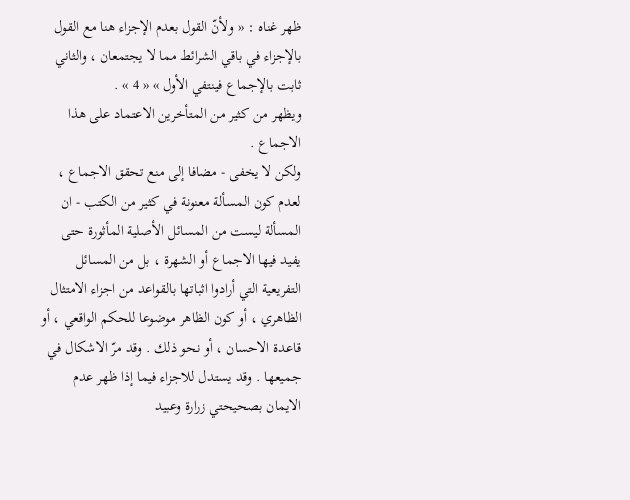ظهر غناه : « ولأنّ القول بعدم الإجزاء هنا مع القول بالإجزاء في باقي الشرائط مما لا يجتمعان ، والثاني ثابت بالإجماع فينتفي الأول » « 4 » .
ويظهر من كثير من المتأخرين الاعتماد على هذا الاجماع .
ولكن لا يخفى - مضافا إلى منع تحقق الاجماع ، لعدم كون المسألة معنونة في كثير من الكتب - ان المسألة ليست من المسائل الأصلية المأثورة حتى يفيد فيها الاجماع أو الشهرة ، بل من المسائل التفريعية التي أرادوا اثباتها بالقواعد من اجزاء الامتثال الظاهري ، أو كون الظاهر موضوعا للحكم الواقعي ، أو قاعدة الاحسان ، أو نحو ذلك . وقد مرّ الاشكال في جميعها . وقد يستدل للاجزاء فيما إذا ظهر عدم الايمان بصحيحتي زرارة وعبيد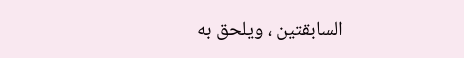السابقتين ، ويلحق به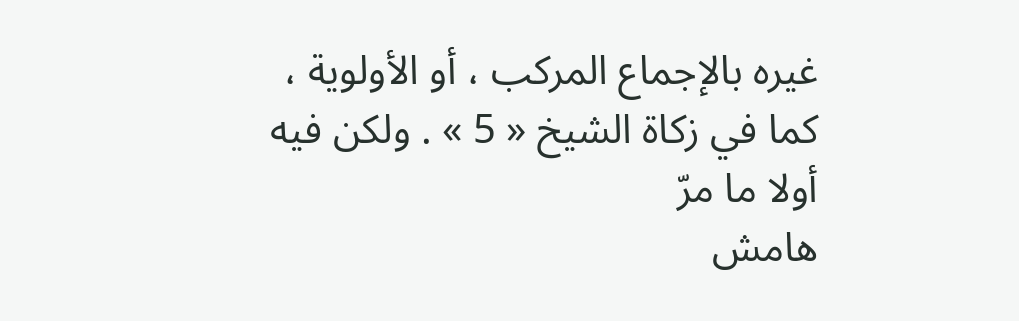غيره بالإجماع المركب ، أو الأولوية ، كما في زكاة الشيخ « 5 » . ولكن فيه أولا ما مرّ
هامش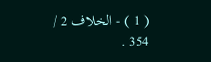( 1 ) - الخلاف 2 / 354 .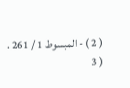( 2 ) - المبسوط 1 / 261 .
( 3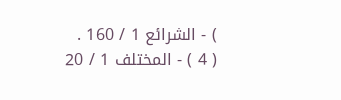) - الشرائع 1 / 160 .
( 4 ) - المختلف 1 / 20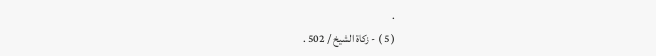.
( 5 ) - زكاة الشيخ / 502 .